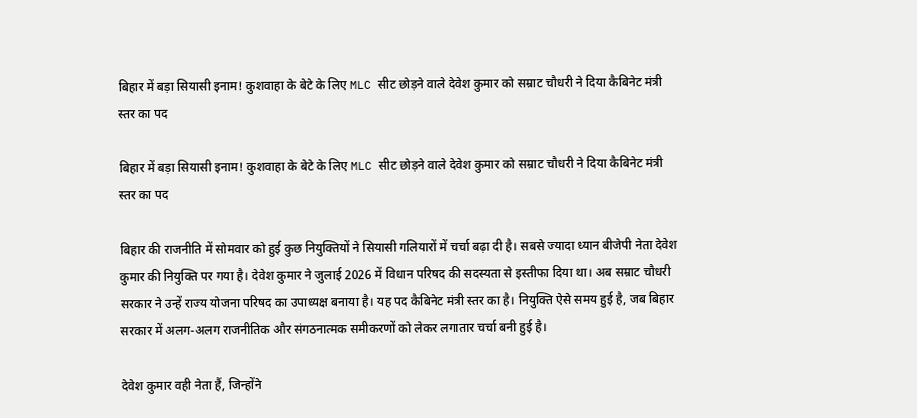बिहार में बड़ा सियासी इनाम! कुशवाहा के बेटे के लिए MLC सीट छोड़ने वाले देवेश कुमार को सम्राट चौधरी ने दिया कैबिनेट मंत्री स्तर का पद

बिहार में बड़ा सियासी इनाम! कुशवाहा के बेटे के लिए MLC सीट छोड़ने वाले देवेश कुमार को सम्राट चौधरी ने दिया कैबिनेट मंत्री स्तर का पद

बिहार की राजनीति में सोमवार को हुई कुछ नियुक्तियों ने सियासी गलियारों में चर्चा बढ़ा दी है। सबसे ज्यादा ध्यान बीजेपी नेता देवेश कुमार की नियुक्ति पर गया है। देवेश कुमार ने जुलाई 2026 में विधान परिषद की सदस्यता से इस्तीफा दिया था। अब सम्राट चौधरी सरकार ने उन्हें राज्य योजना परिषद का उपाध्यक्ष बनाया है। यह पद कैबिनेट मंत्री स्तर का है। नियुक्ति ऐसे समय हुई है, जब बिहार सरकार में अलग-अलग राजनीतिक और संगठनात्मक समीकरणों को लेकर लगातार चर्चा बनी हुई है।

देवेश कुमार वही नेता हैं, जिन्होंने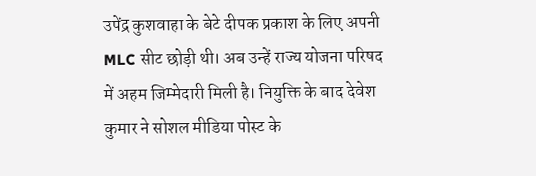उपेंद्र कुशवाहा के बेटे दीपक प्रकाश के लिए अपनी MLC सीट छोड़ी थी। अब उन्हें राज्य योजना परिषद में अहम जिम्मेदारी मिली है। नियुक्ति के बाद देवेश कुमार ने सोशल मीडिया पोस्ट के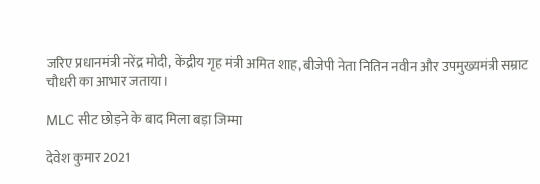जरिए प्रधानमंत्री नरेंद्र मोदी, केंद्रीय गृह मंत्री अमित शाह, बीजेपी नेता नितिन नवीन और उपमुख्यमंत्री सम्राट चौधरी का आभार जताया।

MLC सीट छोड़ने के बाद मिला बड़ा जिम्मा

देवेश कुमार 2021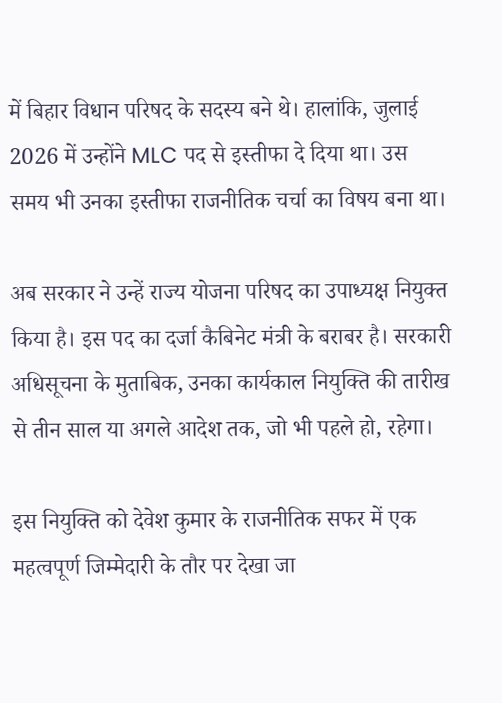में बिहार विधान परिषद के सदस्य बने थे। हालांकि, जुलाई 2026 में उन्होंने MLC पद से इस्तीफा दे दिया था। उस समय भी उनका इस्तीफा राजनीतिक चर्चा का विषय बना था।

अब सरकार ने उन्हें राज्य योजना परिषद का उपाध्यक्ष नियुक्त किया है। इस पद का दर्जा कैबिनेट मंत्री के बराबर है। सरकारी अधिसूचना के मुताबिक, उनका कार्यकाल नियुक्ति की तारीख से तीन साल या अगले आदेश तक, जो भी पहले हो, रहेगा।

इस नियुक्ति को देवेश कुमार के राजनीतिक सफर में एक महत्वपूर्ण जिम्मेदारी के तौर पर देखा जा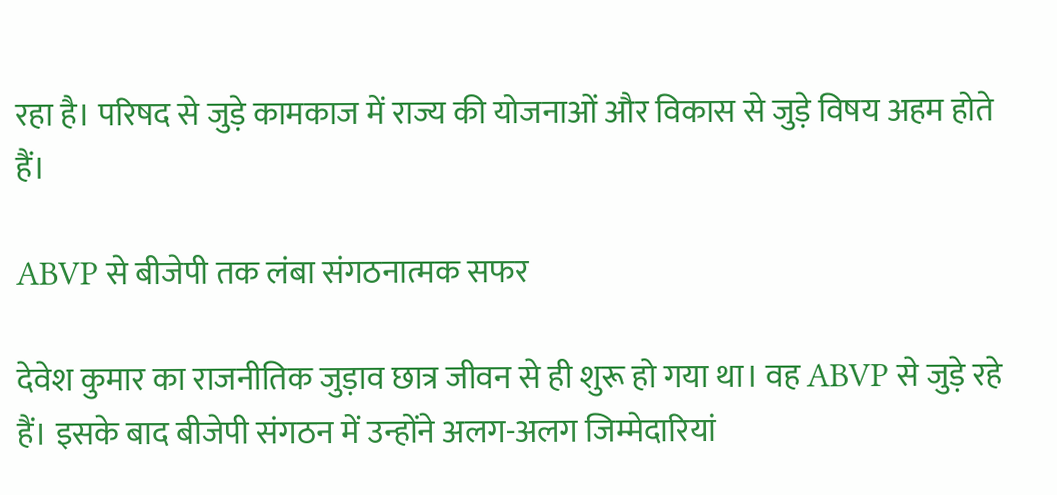रहा है। परिषद से जुड़े कामकाज में राज्य की योजनाओं और विकास से जुड़े विषय अहम होते हैं।

ABVP से बीजेपी तक लंबा संगठनात्मक सफर

देवेश कुमार का राजनीतिक जुड़ाव छात्र जीवन से ही शुरू हो गया था। वह ABVP से जुड़े रहे हैं। इसके बाद बीजेपी संगठन में उन्होंने अलग-अलग जिम्मेदारियां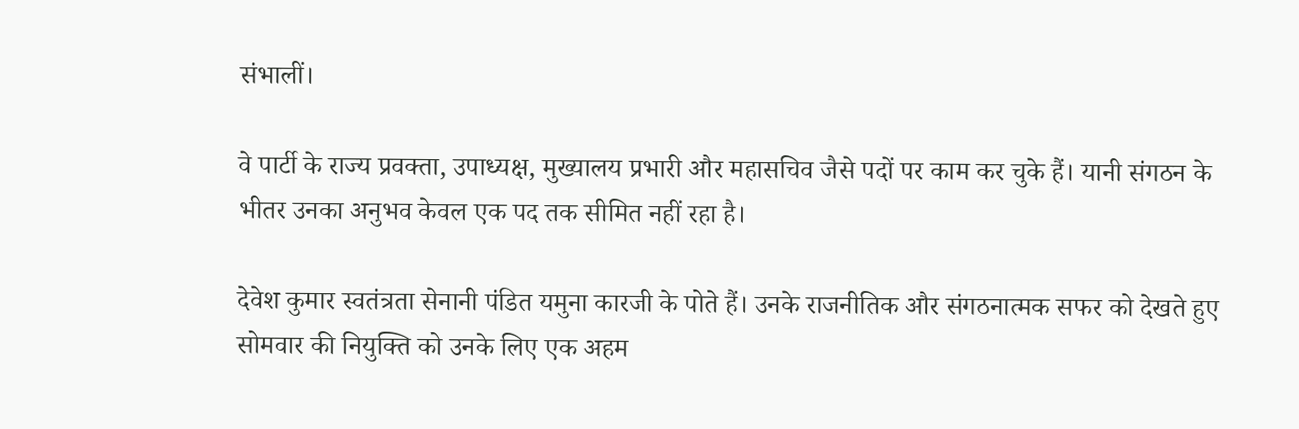संभालीं।

वे पार्टी के राज्य प्रवक्ता, उपाध्यक्ष, मुख्यालय प्रभारी और महासचिव जैसे पदों पर काम कर चुके हैं। यानी संगठन के भीतर उनका अनुभव केवल एक पद तक सीमित नहीं रहा है।

देवेश कुमार स्वतंत्रता सेनानी पंडित यमुना कारजी के पोते हैं। उनके राजनीतिक और संगठनात्मक सफर को देखते हुए सोमवार की नियुक्ति को उनके लिए एक अहम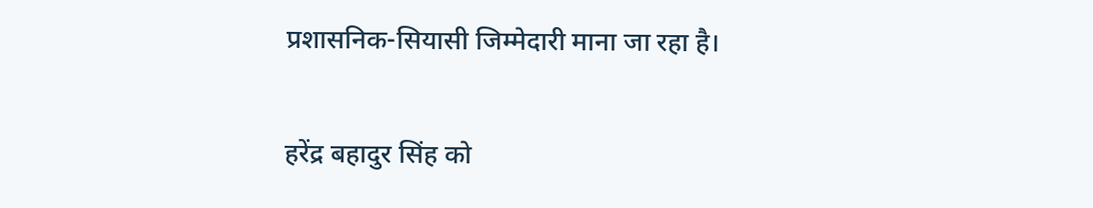प्रशासनिक-सियासी जिम्मेदारी माना जा रहा है।

हरेंद्र बहादुर सिंह को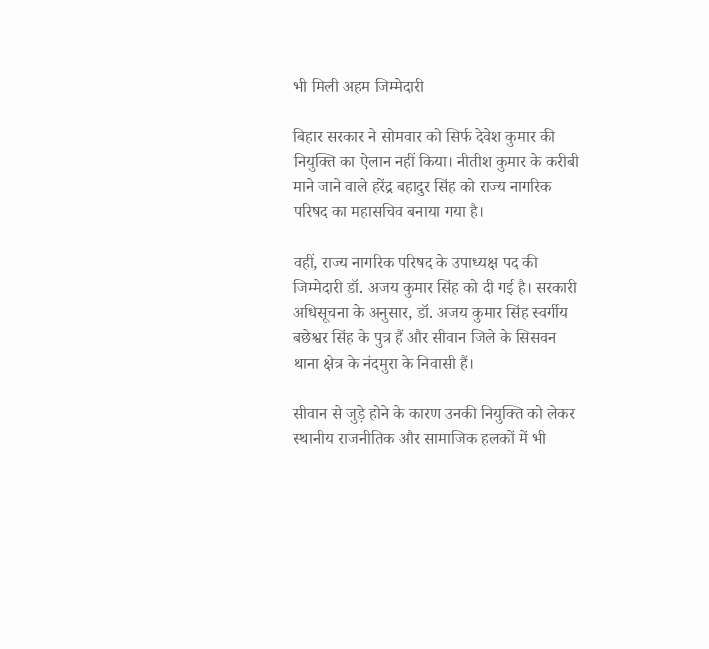भी मिली अहम जिम्मेदारी

बिहार सरकार ने सोमवार को सिर्फ देवेश कुमार की नियुक्ति का ऐलान नहीं किया। नीतीश कुमार के करीबी माने जाने वाले हरेंद्र बहादुर सिंह को राज्य नागरिक परिषद का महासचिव बनाया गया है।

वहीं, राज्य नागरिक परिषद के उपाध्यक्ष पद की जिम्मेदारी डॉ. अजय कुमार सिंह को दी गई है। सरकारी अधिसूचना के अनुसार, डॉ. अजय कुमार सिंह स्वर्गीय बछेश्वर सिंह के पुत्र हैं और सीवान जिले के सिसवन थाना क्षेत्र के नंदमुरा के निवासी हैं।

सीवान से जुड़े होने के कारण उनकी नियुक्ति को लेकर स्थानीय राजनीतिक और सामाजिक हलकों में भी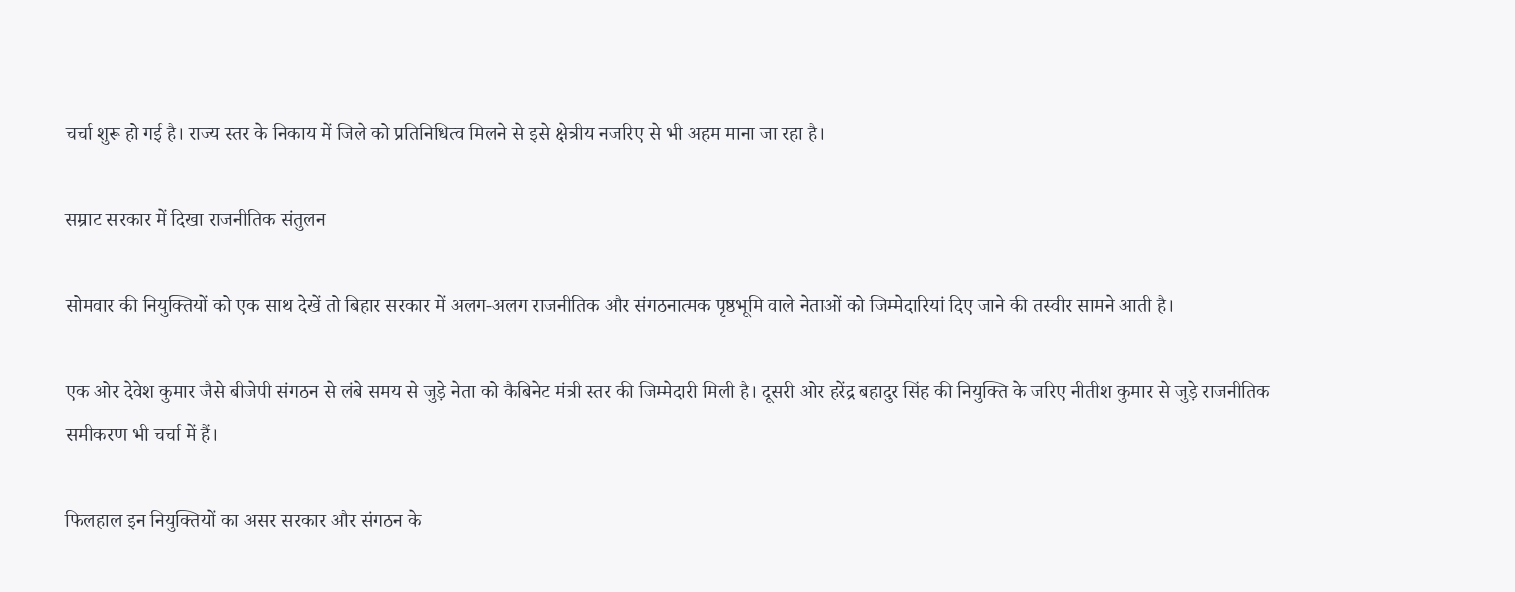चर्चा शुरू हो गई है। राज्य स्तर के निकाय में जिले को प्रतिनिधित्व मिलने से इसे क्षेत्रीय नजरिए से भी अहम माना जा रहा है।

सम्राट सरकार में दिखा राजनीतिक संतुलन

सोमवार की नियुक्तियों को एक साथ देखें तो बिहार सरकार में अलग-अलग राजनीतिक और संगठनात्मक पृष्ठभूमि वाले नेताओं को जिम्मेदारियां दिए जाने की तस्वीर सामने आती है।

एक ओर देवेश कुमार जैसे बीजेपी संगठन से लंबे समय से जुड़े नेता को कैबिनेट मंत्री स्तर की जिम्मेदारी मिली है। दूसरी ओर हरेंद्र बहादुर सिंह की नियुक्ति के जरिए नीतीश कुमार से जुड़े राजनीतिक समीकरण भी चर्चा में हैं।

फिलहाल इन नियुक्तियों का असर सरकार और संगठन के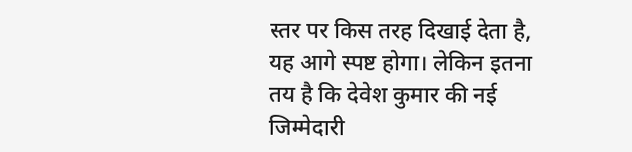स्तर पर किस तरह दिखाई देता है, यह आगे स्पष्ट होगा। लेकिन इतना तय है कि देवेश कुमार की नई जिम्मेदारी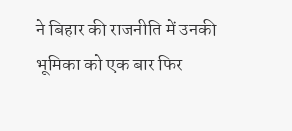ने बिहार की राजनीति में उनकी भूमिका को एक बार फिर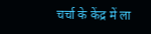चर्चा के केंद्र में ला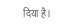दिया है।